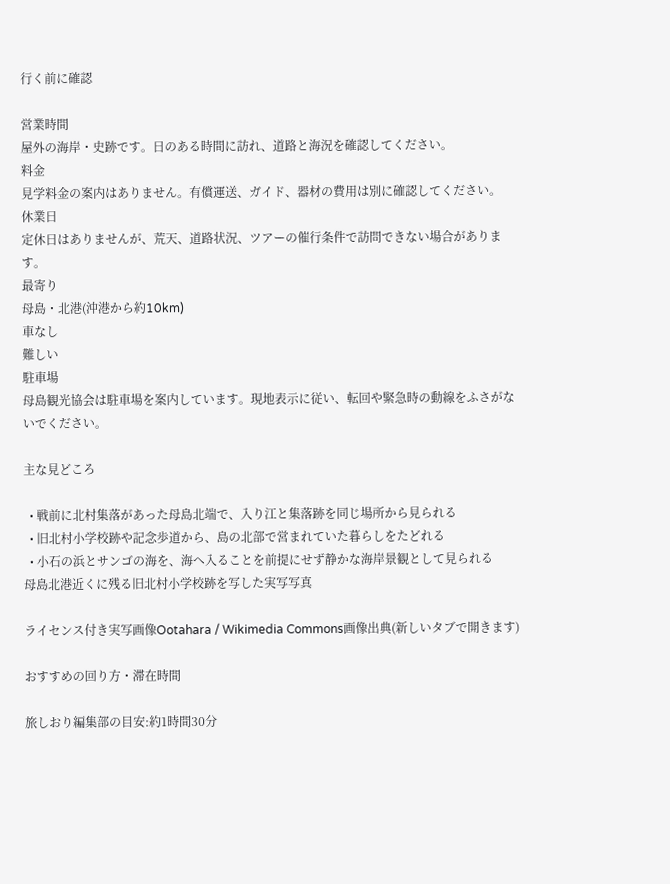行く前に確認

営業時間
屋外の海岸・史跡です。日のある時間に訪れ、道路と海況を確認してください。
料金
見学料金の案内はありません。有償運送、ガイド、器材の費用は別に確認してください。
休業日
定休日はありませんが、荒天、道路状況、ツアーの催行条件で訪問できない場合があります。
最寄り
母島・北港(沖港から約10km)
車なし
難しい
駐車場
母島観光協会は駐車場を案内しています。現地表示に従い、転回や緊急時の動線をふさがないでください。

主な見どころ

  • 戦前に北村集落があった母島北端で、入り江と集落跡を同じ場所から見られる
  • 旧北村小学校跡や記念歩道から、島の北部で営まれていた暮らしをたどれる
  • 小石の浜とサンゴの海を、海へ入ることを前提にせず静かな海岸景観として見られる
母島北港近くに残る旧北村小学校跡を写した実写写真

ライセンス付き実写画像Ootahara / Wikimedia Commons画像出典(新しいタブで開きます)

おすすめの回り方・滞在時間

旅しおり編集部の目安:約1時間30分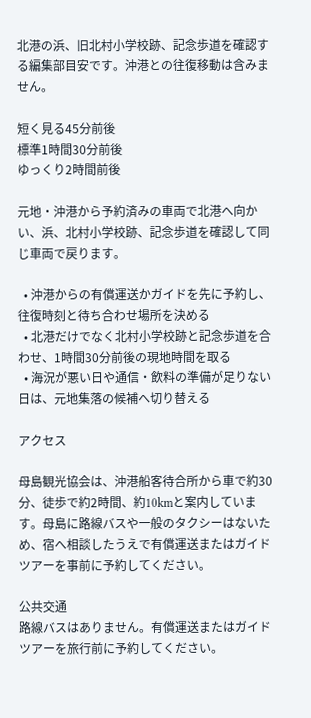北港の浜、旧北村小学校跡、記念歩道を確認する編集部目安です。沖港との往復移動は含みません。

短く見る45分前後
標準1時間30分前後
ゆっくり2時間前後

元地・沖港から予約済みの車両で北港へ向かい、浜、北村小学校跡、記念歩道を確認して同じ車両で戻ります。

  • 沖港からの有償運送かガイドを先に予約し、往復時刻と待ち合わせ場所を決める
  • 北港だけでなく北村小学校跡と記念歩道を合わせ、1時間30分前後の現地時間を取る
  • 海況が悪い日や通信・飲料の準備が足りない日は、元地集落の候補へ切り替える

アクセス

母島観光協会は、沖港船客待合所から車で約30分、徒歩で約2時間、約10kmと案内しています。母島に路線バスや一般のタクシーはないため、宿へ相談したうえで有償運送またはガイドツアーを事前に予約してください。

公共交通
路線バスはありません。有償運送またはガイドツアーを旅行前に予約してください。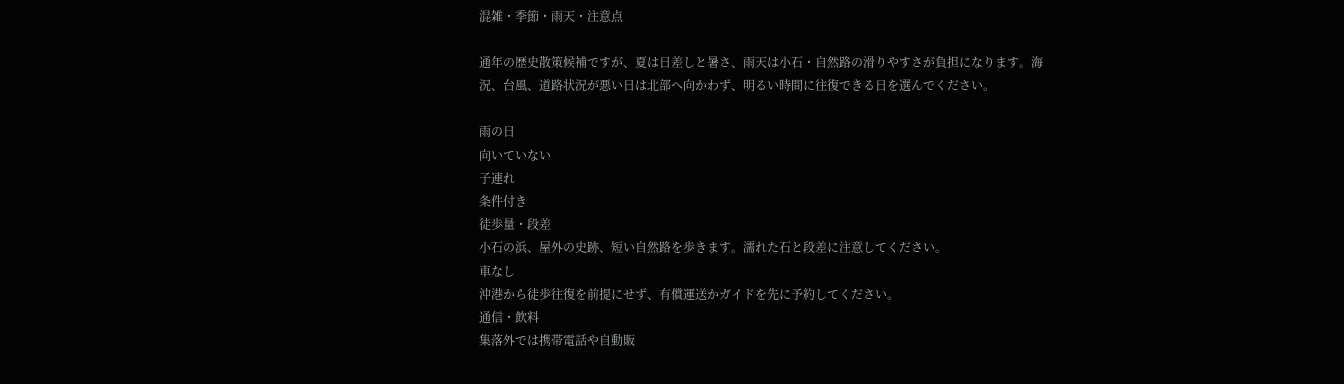混雑・季節・雨天・注意点

通年の歴史散策候補ですが、夏は日差しと暑さ、雨天は小石・自然路の滑りやすさが負担になります。海況、台風、道路状況が悪い日は北部へ向かわず、明るい時間に往復できる日を選んでください。

雨の日
向いていない
子連れ
条件付き
徒歩量・段差
小石の浜、屋外の史跡、短い自然路を歩きます。濡れた石と段差に注意してください。
車なし
沖港から徒歩往復を前提にせず、有償運送かガイドを先に予約してください。
通信・飲料
集落外では携帯電話や自動販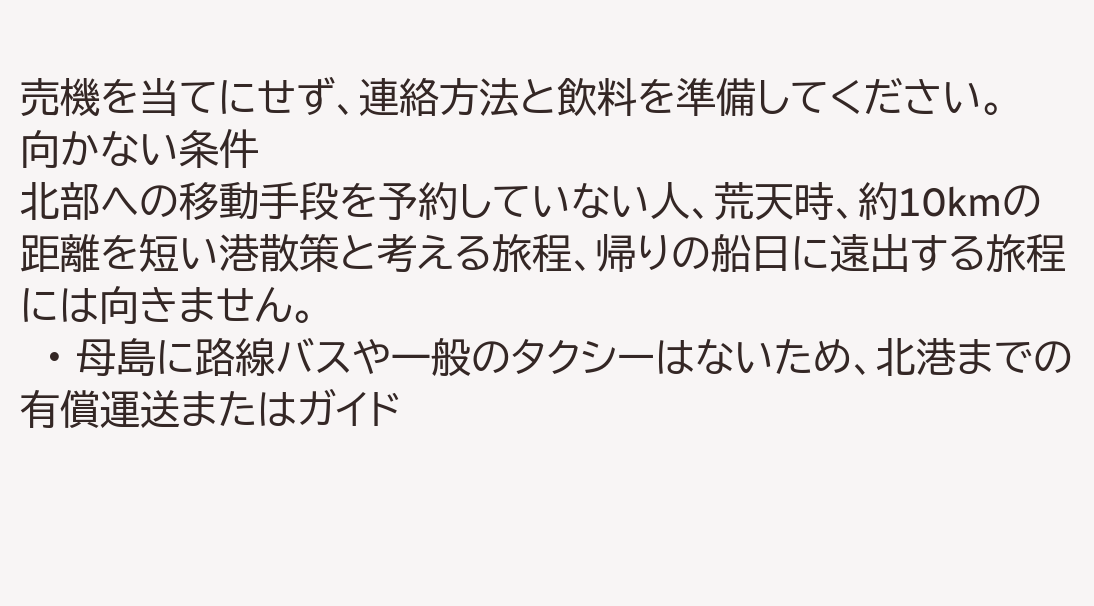売機を当てにせず、連絡方法と飲料を準備してください。
向かない条件
北部への移動手段を予約していない人、荒天時、約10kmの距離を短い港散策と考える旅程、帰りの船日に遠出する旅程には向きません。
  • 母島に路線バスや一般のタクシーはないため、北港までの有償運送またはガイド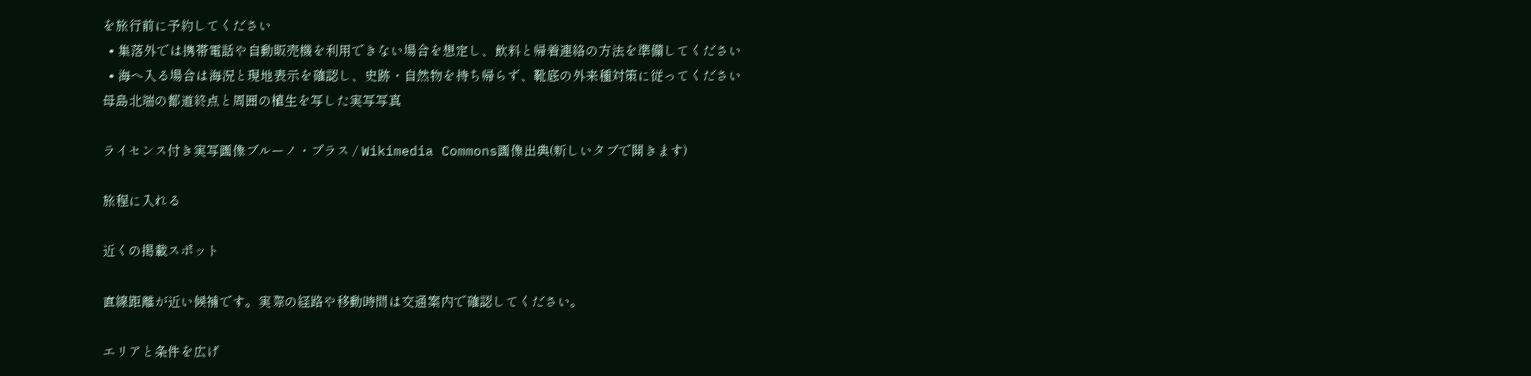を旅行前に予約してください
  • 集落外では携帯電話や自動販売機を利用できない場合を想定し、飲料と帰着連絡の方法を準備してください
  • 海へ入る場合は海況と現地表示を確認し、史跡・自然物を持ち帰らず、靴底の外来種対策に従ってください
母島北端の都道終点と周囲の植生を写した実写写真

ライセンス付き実写画像ブルーノ・プラス / Wikimedia Commons画像出典(新しいタブで開きます)

旅程に入れる

近くの掲載スポット

直線距離が近い候補です。実際の経路や移動時間は交通案内で確認してください。

エリアと条件を広げ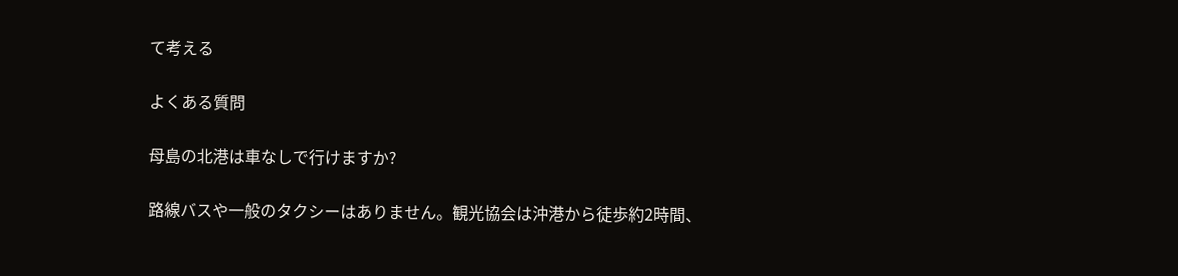て考える

よくある質問

母島の北港は車なしで行けますか?

路線バスや一般のタクシーはありません。観光協会は沖港から徒歩約2時間、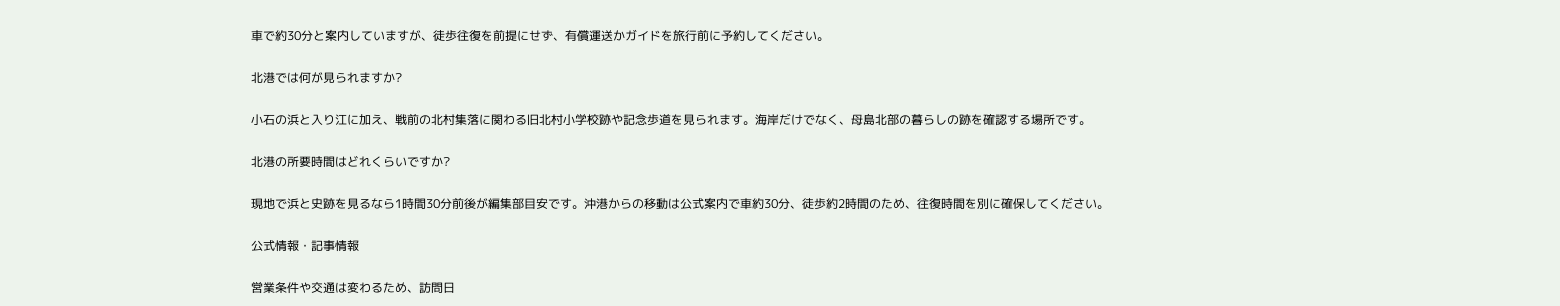車で約30分と案内していますが、徒歩往復を前提にせず、有償運送かガイドを旅行前に予約してください。

北港では何が見られますか?

小石の浜と入り江に加え、戦前の北村集落に関わる旧北村小学校跡や記念歩道を見られます。海岸だけでなく、母島北部の暮らしの跡を確認する場所です。

北港の所要時間はどれくらいですか?

現地で浜と史跡を見るなら1時間30分前後が編集部目安です。沖港からの移動は公式案内で車約30分、徒歩約2時間のため、往復時間を別に確保してください。

公式情報・記事情報

営業条件や交通は変わるため、訪問日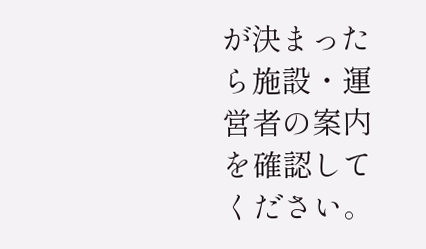が決まったら施設・運営者の案内を確認してください。